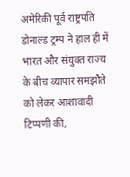अमेरिकी पूर्व राष्ट्रपति डोनाल्ड ट्रम्प ने हाल ही में भारत और संयुक्त राज्य के बीच व्यापार समझौते को लेकर आशावादी टिप्पणी की,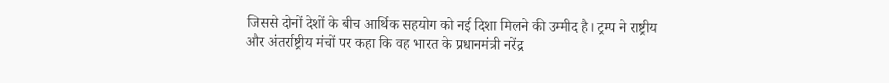जिससे दोनों देशों के बीच आर्थिक सहयोग को नई दिशा मिलने की उम्मीद है। ट्रम्प ने राष्ट्रीय और अंतर्राष्ट्रीय मंचों पर कहा कि वह भारत के प्रधानमंत्री नरेंद्र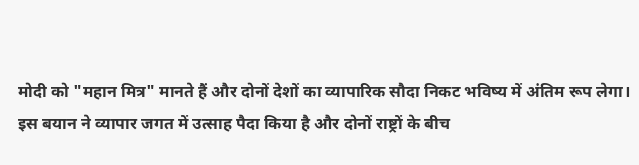मोदी को "महान मित्र" मानते हैं और दोनों देशों का व्यापारिक सौदा निकट भविष्य में अंतिम रूप लेगा। इस बयान ने व्यापार जगत में उत्साह पैदा किया है और दोनों राष्ट्रों के बीच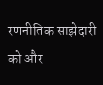रणनीतिक साझेदारी को और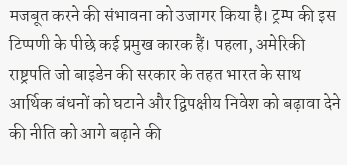मजबूत करने की संभावना को उजागर किया है। ट्रम्प की इस टिप्पणी के पीछे कई प्रमुख कारक हैं। पहला, अमेरिकी राष्ट्रपति जो बाइडेन की सरकार के तहत भारत के साथ आर्थिक बंधनों को घटाने और द्विपक्षीय निवेश को बढ़ावा देने की नीति को आगे बढ़ाने की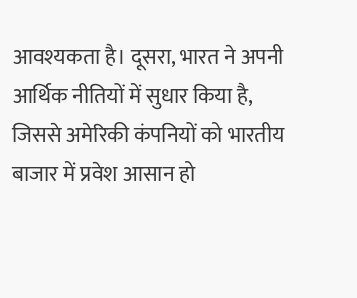आवश्यकता है। दूसरा, भारत ने अपनी आर्थिक नीतियों में सुधार किया है, जिससे अमेरिकी कंपनियों को भारतीय बाजार में प्रवेश आसान हो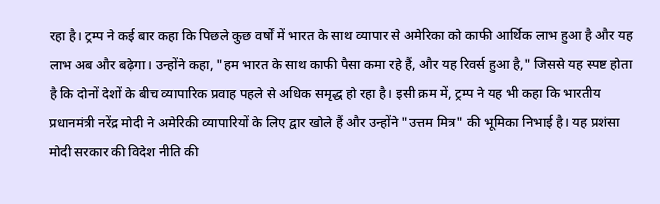रहा है। ट्रम्प ने कई बार कहा कि पिछले कुछ वर्षों में भारत के साथ व्यापार से अमेरिका को काफी आर्थिक लाभ हुआ है और यह लाभ अब और बढ़ेगा। उन्होंने कहा, "हम भारत के साथ काफी पैसा कमा रहे हैं, और यह रिवर्स हुआ है," जिससे यह स्पष्ट होता है कि दोनों देशों के बीच व्यापारिक प्रवाह पहले से अधिक समृद्ध हो रहा है। इसी क्रम में, ट्रम्प ने यह भी कहा कि भारतीय प्रधानमंत्री नरेंद्र मोदी ने अमेरिकी व्यापारियों के लिए द्वार खोले हैं और उन्होंने "उत्तम मित्र" की भूमिका निभाई है। यह प्रशंसा मोदी सरकार की विदेश नीति की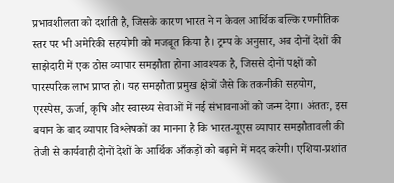प्रभावशीलता को दर्शाती है, जिसके कारण भारत ने न केवल आर्थिक बल्कि रणनीतिक स्तर पर भी अमेरिकी सहयोगी को मजबूत किया है। ट्रम्प के अनुसार, अब दोनों देशों की साझेदारी में एक ठोस व्यापार समझौता होना आवश्यक है, जिससे दोनों पक्षों को पारस्परिक लाभ प्राप्त हो। यह समझौता प्रमुख क्षेत्रों जैसे कि तकनीकी सहयोग, एरस्पेस, ऊर्जा, कृषि और स्वास्थ्य सेवाओं में नई संभावनाओं को जन्म देगा। अंततः, इस बयान के बाद व्यापार विश्लेषकों का मानना है कि भारत-यूएस व्यापार समझौतावली की तेजी से कार्यवाही दोनों देशों के आर्थिक आँकड़ों को बढ़ाने में मदद करेगी। एशिया-प्रशांत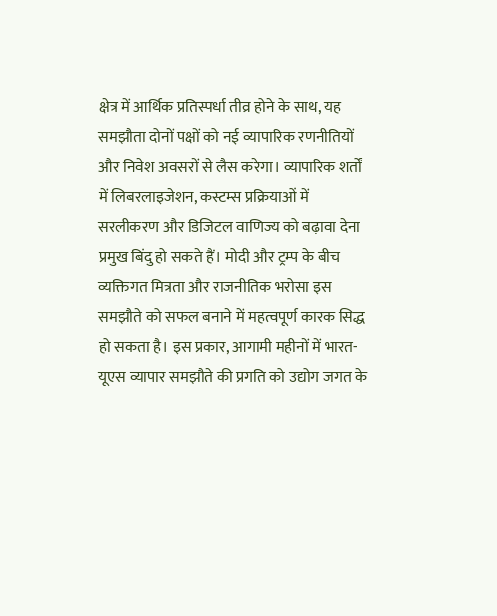क्षेत्र में आर्थिक प्रतिस्पर्धा तीव्र होने के साथ, यह समझौता दोनों पक्षों को नई व्यापारिक रणनीतियों और निवेश अवसरों से लैस करेगा। व्यापारिक शर्तों में लिबरलाइजेशन, कस्टम्स प्रक्रियाओं में सरलीकरण और डिजिटल वाणिज्य को बढ़ावा देना प्रमुख बिंदु हो सकते हैं। मोदी और ट्रम्प के बीच व्यक्तिगत मित्रता और राजनीतिक भरोसा इस समझौते को सफल बनाने में महत्वपूर्ण कारक सिद्ध हो सकता है। इस प्रकार, आगामी महीनों में भारत-यूएस व्यापार समझौते की प्रगति को उद्योग जगत के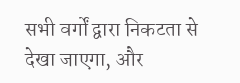सभी वर्गों द्वारा निकटता से देखा जाएगा, और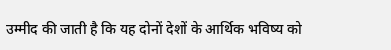उम्मीद की जाती है कि यह दोनों देशों के आर्थिक भविष्य को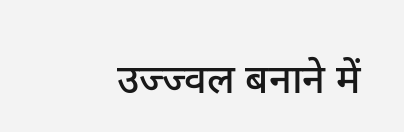उज्ज्वल बनाने में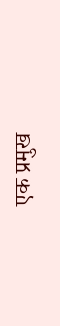एक प्रमुख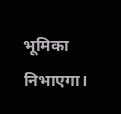भूमिका निभाएगा।